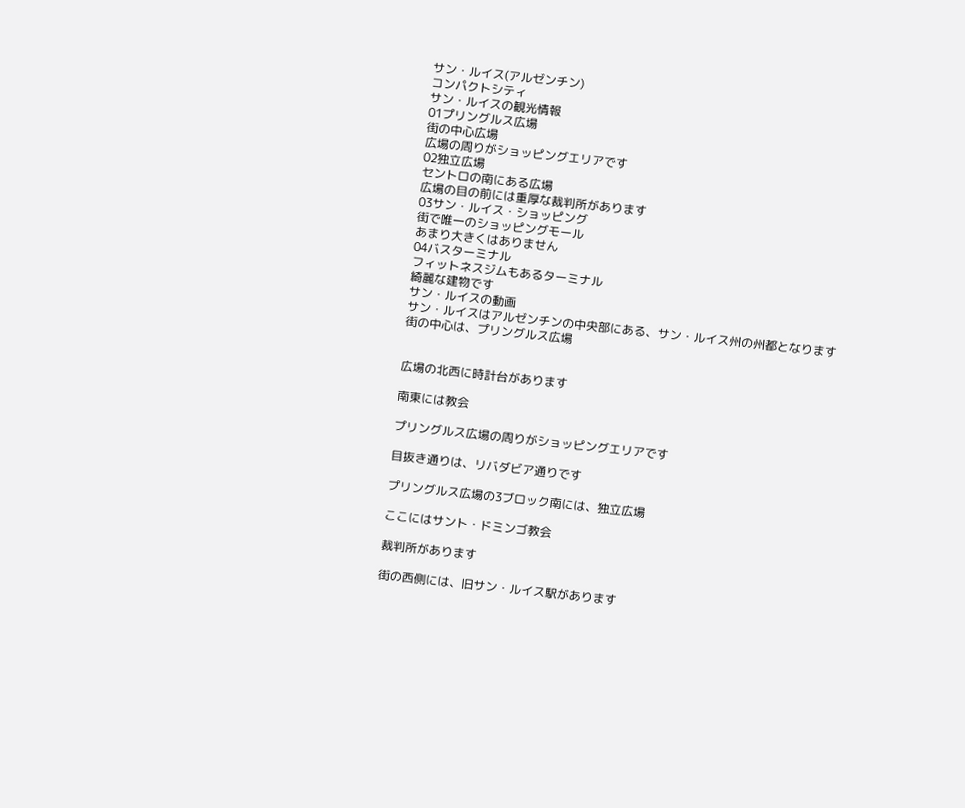サン・ルイス(アルゼンチン)
コンパクトシティ
サン・ルイスの観光情報
01プリングルス広場
街の中心広場
広場の周りがショッピングエリアです
02独立広場
セントロの南にある広場
広場の目の前には重厚な裁判所があります
03サン・ルイス・ショッピング
街で唯一のショッピングモール
あまり大きくはありません
04バスターミナル
フィットネスジムもあるターミナル
綺麗な建物です
サン・ルイスの動画
サン・ルイスはアルゼンチンの中央部にある、サン・ルイス州の州都となります
街の中心は、プリングルス広場


広場の北西に時計台があります

南東には教会

プリングルス広場の周りがショッピングエリアです

目抜き通りは、リバダビア通りです

プリングルス広場の3ブロック南には、独立広場

ここにはサント・ドミンゴ教会

裁判所があります

街の西側には、旧サン・ルイス駅があります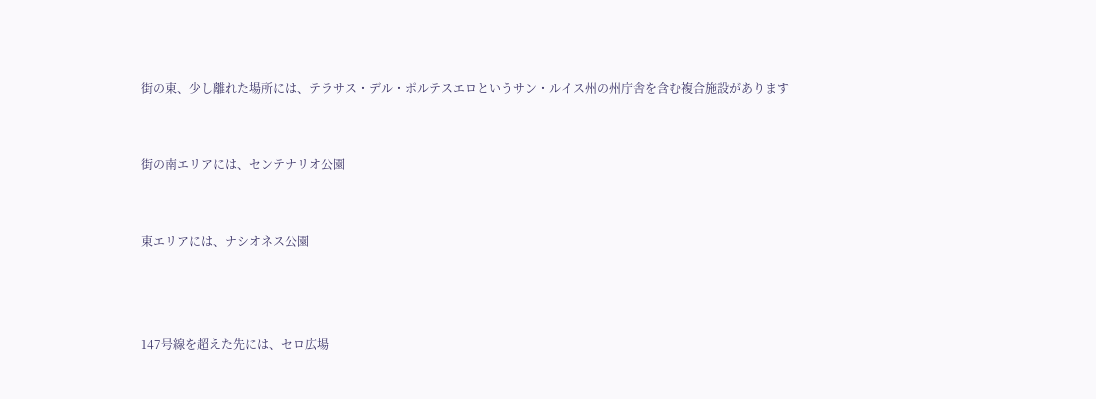街の東、少し離れた場所には、テラサス・デル・ポルテスエロというサン・ルイス州の州庁舎を含む複合施設があります


街の南エリアには、センテナリオ公園


東エリアには、ナシオネス公園



147号線を超えた先には、セロ広場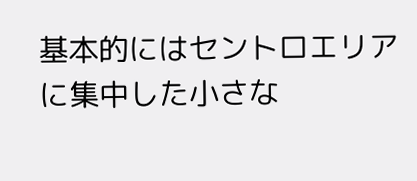基本的にはセントロエリアに集中した小さな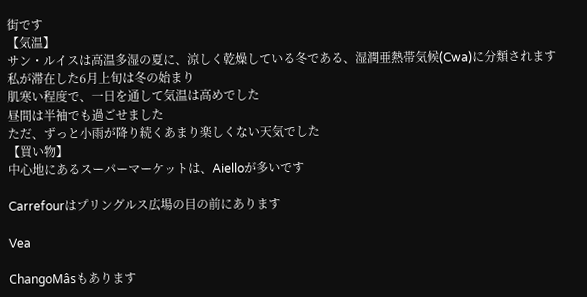街です
【気温】
サン・ルイスは高温多湿の夏に、涼しく乾燥している冬である、湿潤亜熱帯気候(Cwa)に分類されます
私が滞在した6月上旬は冬の始まり
肌寒い程度で、一日を通して気温は高めでした
昼間は半袖でも過ごせました
ただ、ずっと小雨が降り続くあまり楽しくない天気でした
【買い物】
中心地にあるスーパーマーケットは、Aielloが多いです

Carrefourはプリングルス広場の目の前にあります

Vea

ChangoMâsもあります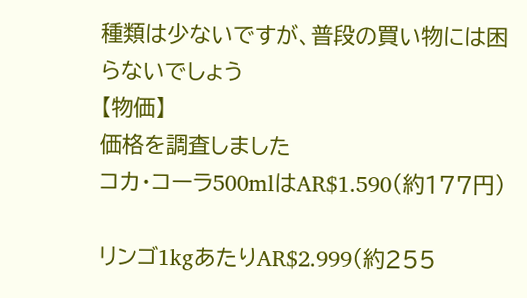種類は少ないですが、普段の買い物には困らないでしょう
【物価】
価格を調査しました
コカ・コーラ500mlはAR$1.590(約177円)

リンゴ1kgあたりAR$2.999(約255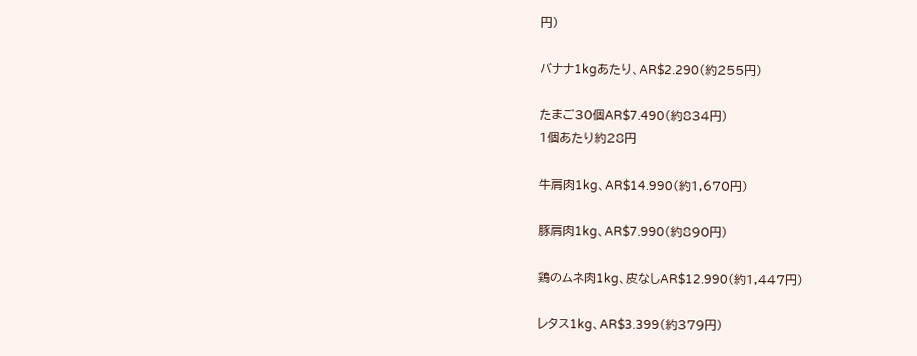円)

バナナ1kgあたり、AR$2.290(約255円)

たまご30個AR$7.490(約834円)
1個あたり約28円

牛肩肉1kg、AR$14.990(約1,670円)

豚肩肉1kg、AR$7.990(約890円)

鶏のムネ肉1kg、皮なしAR$12.990(約1,447円)

レタス1kg、AR$3.399(約379円)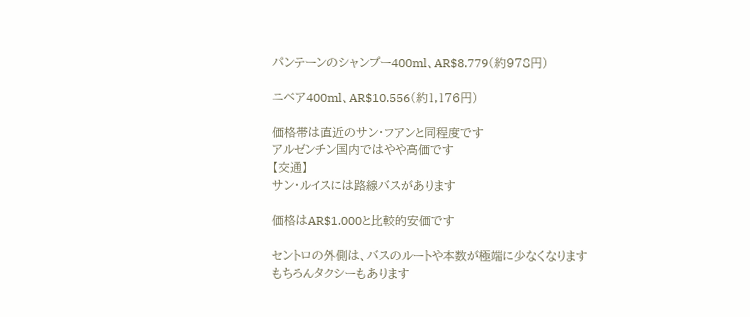パンテーンのシャンプー400ml、AR$8.779(約978円)

ニベア400ml、AR$10.556(約1,176円)

価格帯は直近のサン・フアンと同程度です
アルゼンチン国内ではやや高価です
【交通】
サン・ルイスには路線バスがあります

価格はAR$1.000と比較的安価です

セントロの外側は、バスのルートや本数が極端に少なくなります
もちろんタクシーもあります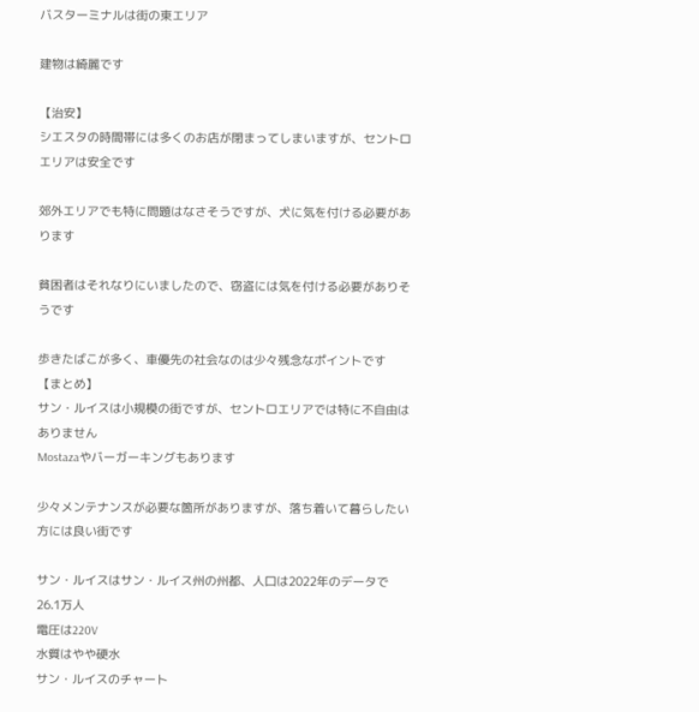バスターミナルは街の東エリア

建物は綺麗です

【治安】
シエスタの時間帯には多くのお店が閉まってしまいますが、セントロエリアは安全です

郊外エリアでも特に問題はなさそうですが、犬に気を付ける必要があります

貧困者はそれなりにいましたので、窃盗には気を付ける必要がありそうです

歩きたばこが多く、車優先の社会なのは少々残念なポイントです
【まとめ】
サン・ルイスは小規模の街ですが、セントロエリアでは特に不自由はありません
Mostazaやバーガーキングもあります

少々メンテナンスが必要な箇所がありますが、落ち着いて暮らしたい方には良い街です

サン・ルイスはサン・ルイス州の州都、人口は2022年のデータで26.1万人
電圧は220V
水質はやや硬水
サン・ルイスのチャート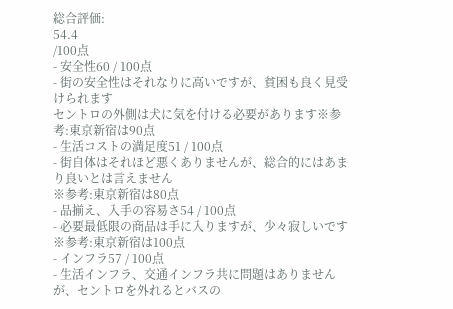総合評価:
54.4
/100点
- 安全性60 / 100点
- 街の安全性はそれなりに高いですが、貧困も良く見受けられます
セントロの外側は犬に気を付ける必要があります※参考:東京新宿は90点
- 生活コストの満足度51 / 100点
- 街自体はそれほど悪くありませんが、総合的にはあまり良いとは言えません
※参考:東京新宿は80点
- 品揃え、入手の容易さ54 / 100点
- 必要最低限の商品は手に入りますが、少々寂しいです
※参考:東京新宿は100点
- インフラ57 / 100点
- 生活インフラ、交通インフラ共に問題はありませんが、セントロを外れるとバスの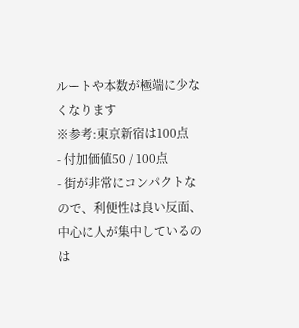ルートや本数が極端に少なくなります
※参考:東京新宿は100点
- 付加価値50 / 100点
- 街が非常にコンパクトなので、利便性は良い反面、中心に人が集中しているのは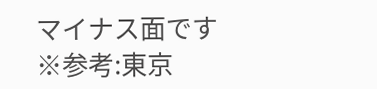マイナス面です
※参考:東京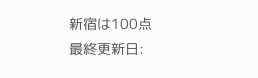新宿は100点
最終更新日: